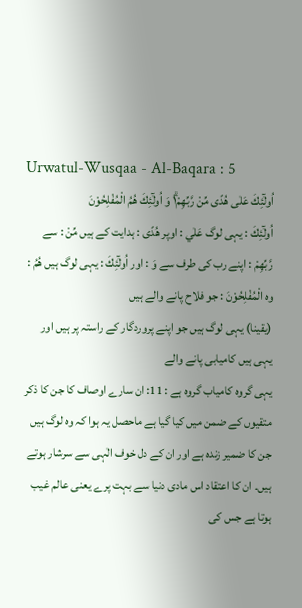Urwatul-Wusqaa - Al-Baqara : 5
اُولٰٓئِكَ عَلٰى هُدًى مِّنْ رَّبِّهِمْ١ۗ وَ اُولٰٓئِكَ هُمُ الْمُفْلِحُوْنَ
اُولٰٓئِكَ : یہی لوگ عَلٰي : اوپر ھُدًى : ہدایت کے ہیں مِّنْ : سے رَّبِّهِمْ : اپنے رب کی طرف سے وَ : اور اُولٰٓئِكَ : یہی لوگ ہیں ھُمُ : وہ الْمُفْلِحُوْنَ : جو فلاح پانے والے ہیں
(یقینا) یہی لوگ ہیں جو اپنے پروردگار کے راستہ پر ہیں اور یہی ہیں کامیابی پانے والے
یہی گروہ کامیاب گروہ ہے : 11: ان سارے اوصاف کا جن کا ذکر متقیوں کے ضمن میں کیا گیا ہے ماحصل یہ ہوا کہ وہ لوگ ہیں جن کا ضمیر زندہ ہے اور ان کے دل خوف الٰہی سے سرشار ہوتے ہیں۔ ان کا اعتقاد اس مادی دنیا سے بہت پرے یعنی عالم غیب ہوتا ہے جس کی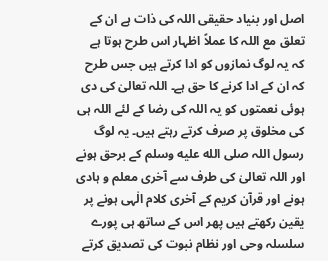اصل اور بنیاد حقیقی اللہ کی ذات ہے ان کے تعلق مع اللہ کا عملاً اظہار اس طرح ہوتا ہے کہ یہ لوگ نمازوں کو ادا کرتے ہیں جس طرح کہ ان کے ادا کرنے کا حق ہے۔ اللہ تعالیٰ کی دی ہوئی نعمتوں کو یہ اللہ کی رضا کے لئے اللہ ہی کی مخلوق پر صرف کرتے رہتے ہیں۔ یہ لوگ رسول اللہ صلى الله عليه وسلم کے برحق ہونے اور اللہ تعالیٰ کی طرف سے آخری معلم و ہادی ہونے اور قرآن کریم کے آخری کلام الٰہی ہونے پر یقین رکھتے ہیں پھر اس کے ساتھ ہی پورے سلسلہ وحی اور نظام نبوت کی تصدیق کرتے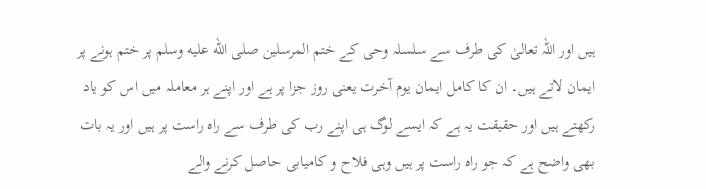ہیں اور اللہ تعالیٰ کی طرف سے سلسلہ وحی کے ختم المرسلین صلى الله عليه وسلم پر ختم ہونے پر ایمان لاتے ہیں۔ ان کا کامل ایمان یوم آخرت یعنی روز جزا پر ہے اور اپنے ہر معاملہ میں اس کو یاد رکھتے ہیں اور حقیقت یہ ہے کہ ایسے لوگ ہی اپنے رب کی طرف سے راہ راست پر ہیں اور یہ بات بھی واضح ہے کہ جو راہ راست پر ہیں وہی فلاح و کامیابی حاصل کرنے والے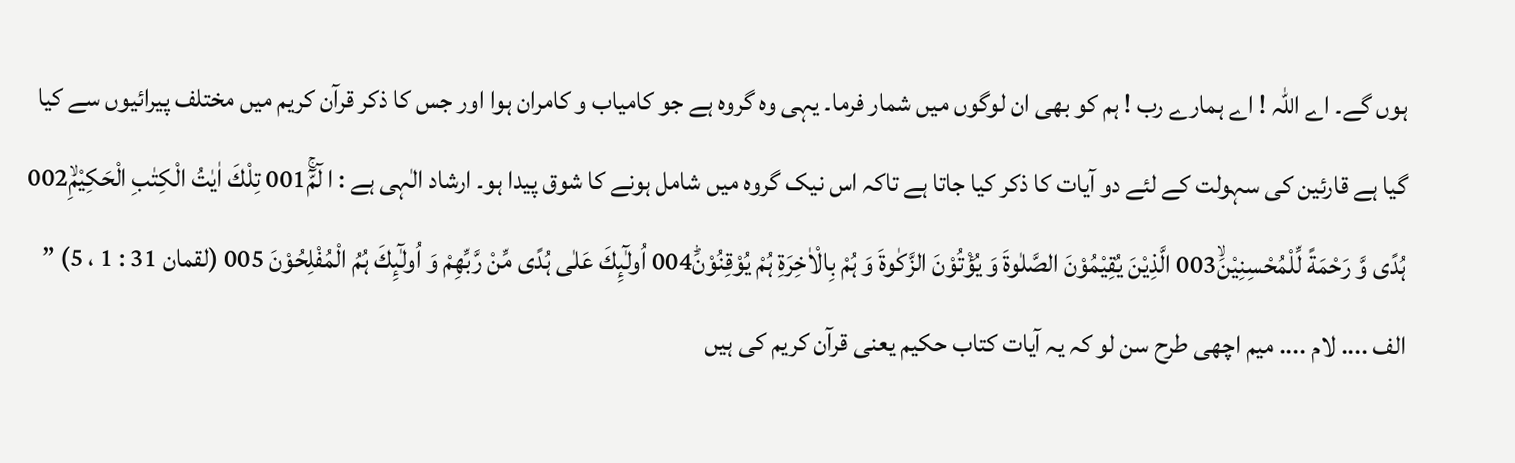ہوں گے۔ اے اللہ ! اے ہمارے رب ! ہم کو بھی ان لوگوں میں شمار فرما۔ یہی وہ گروہ ہے جو کامیاب و کامران ہوا اور جس کا ذکر قرآن کریم میں مختلف پیرائیوں سے کیا گیا ہے قارئین کی سہولت کے لئے دو آیات کا ذکر کیا جاتا ہے تاکہ اس نیک گروہ میں شامل ہونے کا شوق پیدا ہو۔ ارشاد الٰہی ہے : ا لٓمّٓۚ001 تِلْكَ اٰیٰتُ الْكِتٰبِ الْحَكِیْمِۙ002 ہُدًى وَّ رَحْمَةً لِّلْمُحْسِنِیْنَۙ003 الَّذِیْنَ یُقِیْمُوْنَ الصَّلٰوةَ وَ یُؤْتُوْنَ الزَّكٰوةَ وَ ہُمْ بِالْاٰخِرَةِ ہُمْ یُوْقِنُوْنَؕ004 اُولٰٓىِٕكَ عَلٰى ہُدًى مِّنْ رَّبِّهِمْ وَ اُولٰٓىِٕكَ ہُمُ الْمُفْلِحُوْنَ 005 (لقمان 31 : 1 ، 5) ” الف .... لام .... میم اچھی طرح سن لو کہ یہ آیات کتاب حکیم یعنی قرآن کریم کی ہیں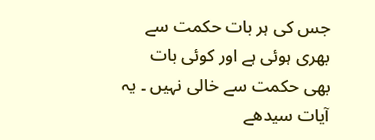جس کی ہر بات حکمت سے بھری ہوئی ہے اور کوئی بات بھی حکمت سے خالی نہیں ۔ یہ آیات سیدھے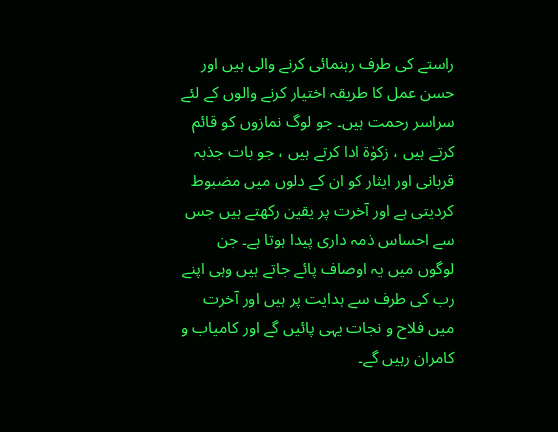راستے کی طرف رہنمائی کرنے والی ہیں اور حسن عمل کا طریقہ اختیار کرنے والوں کے لئے سراسر رحمت ہیں۔ جو لوگ نمازوں کو قائم کرتے ہیں ، زکوٰۃ ادا کرتے ہیں ، جو بات جذبہ قربانی اور ایثار کو ان کے دلوں میں مضبوط کردیتی ہے اور آخرت پر یقین رکھتے ہیں جس سے احساس ذمہ داری پیدا ہوتا ہے۔ جن لوگوں میں یہ اوصاف پائے جاتے ہیں وہی اپنے رب کی طرف سے ہدایت پر ہیں اور آخرت میں فلاح و نجات یہی پائیں گے اور کامیاب و کامران رہیں گے۔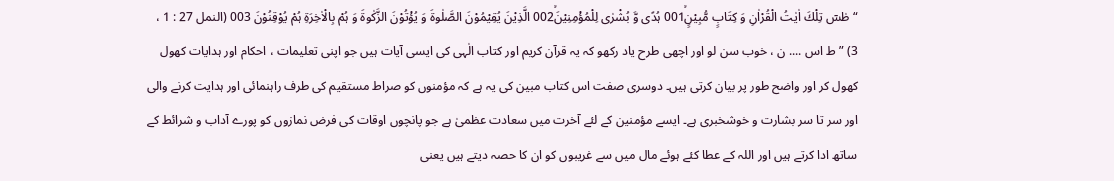“ طٰسٓ تِلْكَ اٰیٰتُ الْقُرْاٰنِ وَ کِتَابٍ مُّبِیْنٍۙ001 ہُدًى وَّ بُشْرٰى لِلْمُؤْمِنِیْنَۙ002 الَّذِیْنَ یُقِیْمُوْنَ الصَّلٰوةَ وَ یُؤْتُوْنَ الزَّكٰوةَ وَ ہُمْ بِالْاٰخِرَةِ ہُمْ یُوْقِنُوْنَ 003 (النمل 27 : 1 ، 3) ” ط اس .... ن ، خوب سن لو اور اچھی طرح یاد رکھو کہ یہ قرآن کریم اور کتاب الٰہی کی ایسی آیات ہیں جو اپنی تعلیمات ، احکام اور ہدایات کھول کھول کر اور واضح طور پر بیان کرتی ہیں۔ دوسری صفت اس کتاب مبین کی یہ ہے کہ مؤمنوں کو صراط مستقیم کی طرف راہنمائی اور ہدایت کرنے والی اور سر تا سر بشارت و خوشخبری ہے۔ ایسے مؤمنین کے لئے آخرت میں سعادت عظمیٰ ہے جو پانچوں اوقات کی فرض نمازوں کو پورے آداب و شرائط کے ساتھ ادا کرتے ہیں اور اللہ کے عطا کئے ہوئے مال میں سے غریبوں کو ان کا حصہ دیتے ہیں یعنی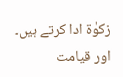زکوٰۃ ادا کرتے ہیں۔ اور قیامت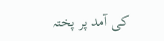کی آمد پر پختہ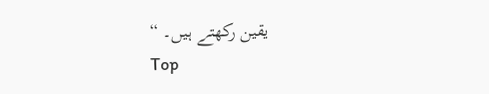یقین رکھتے ہیں۔ “
Top